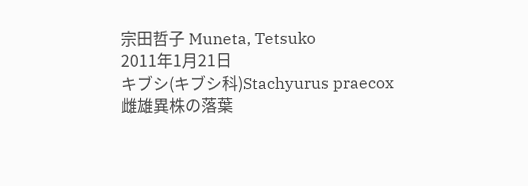宗田哲子 Muneta, Tetsuko
2011年1月21日
キブシ(キブシ科)Stachyurus praecox
雌雄異株の落葉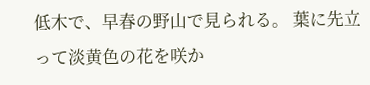低木で、早春の野山で見られる。 葉に先立って淡黄色の花を咲か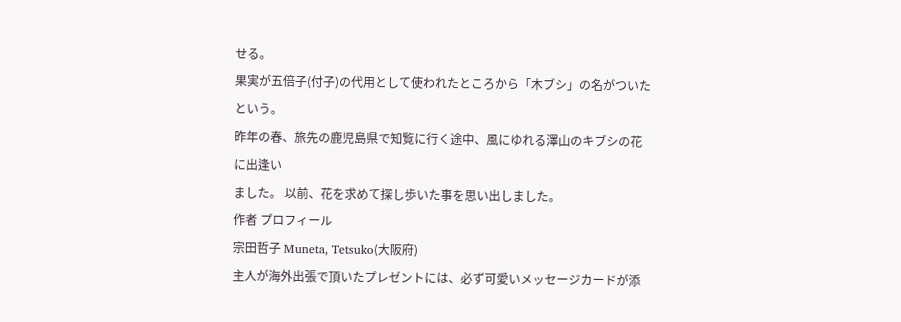せる。
果実が五倍子(付子)の代用として使われたところから「木ブシ」の名がついたという。
昨年の春、旅先の鹿児島県で知覧に行く途中、風にゆれる澤山のキブシの花に出逢い
ました。 以前、花を求めて探し歩いた事を思い出しました。
作者 プロフィール
宗田哲子 Muneta, Tetsuko(大阪府)
主人が海外出張で頂いたプレゼントには、必ず可愛いメッセージカードが添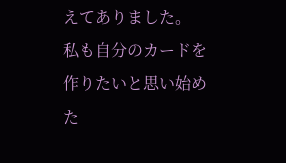えてありました。
私も自分のカードを作りたいと思い始めた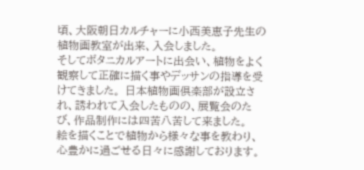頃、大阪朝日カルチャーに小西美恵子先生の植物画教室が出来、入会しました。
そしてボタニカルアートに出会い、植物をよく観察して正確に描く事やデッサンの指導を受けてきました。 日本植物画倶楽部が設立され、誘われて入会したものの、展覧会のたび、作品制作には四苦八苦して来ました。
絵を描くことで植物から様々な事を教わり、心豊かに過ごせる日々に感謝しております。